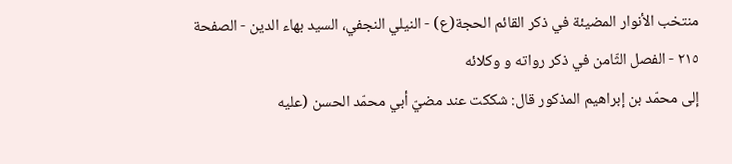منتخب الأنوار المضيئة في ذكر القائم الحجة(ع) - النيلي النجفي، السيد بهاء الدين - الصفحة ٢١٥ - الفصل الثّامن في ذكر رواته و وكلائه
إلى محمّد بن إبراهيم المذكور قال: شككت عند مضيّ أبي محمّد الحسن (عليه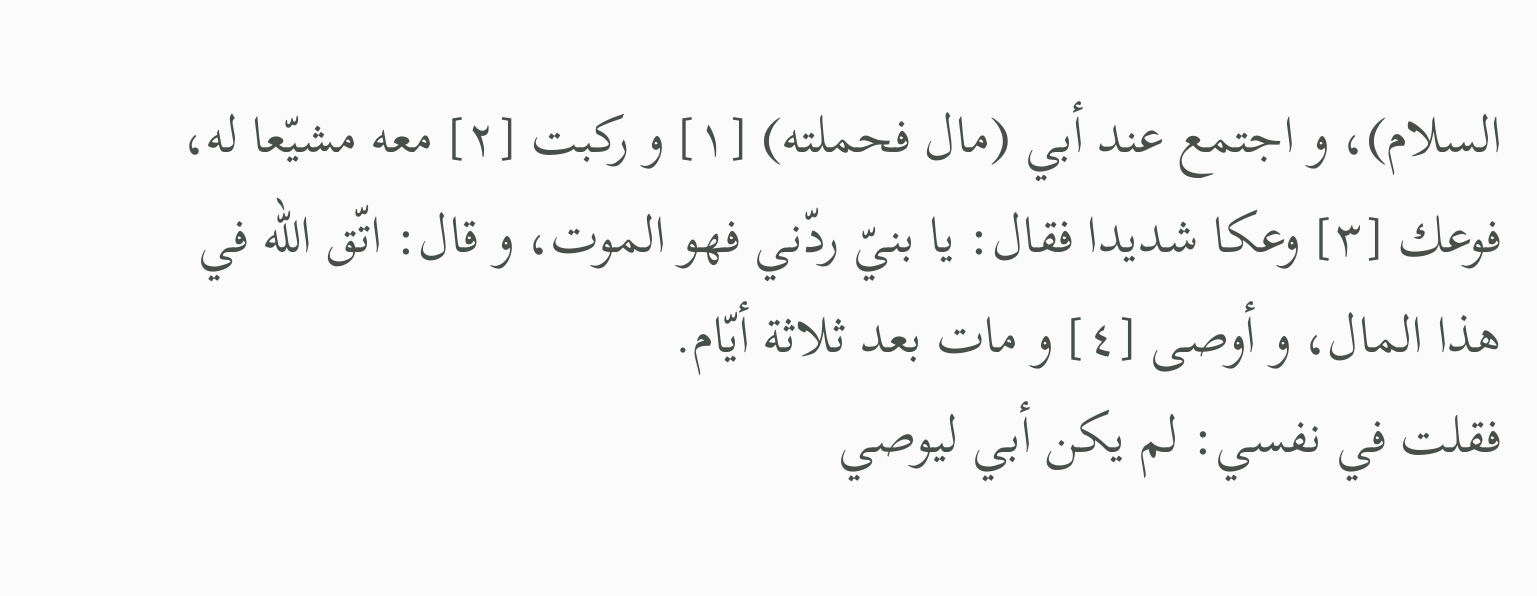السلام)، و اجتمع عند أبي (مال فحملته) [١] و ركبت [٢] معه مشيّعا له، فوعك [٣] وعكا شديدا فقال: يا بنيّ ردّني فهو الموت، و قال: اتّق اللّه في هذا المال، و أوصى [٤] و مات بعد ثلاثة أيّام.
فقلت في نفسي: لم يكن أبي ليوصي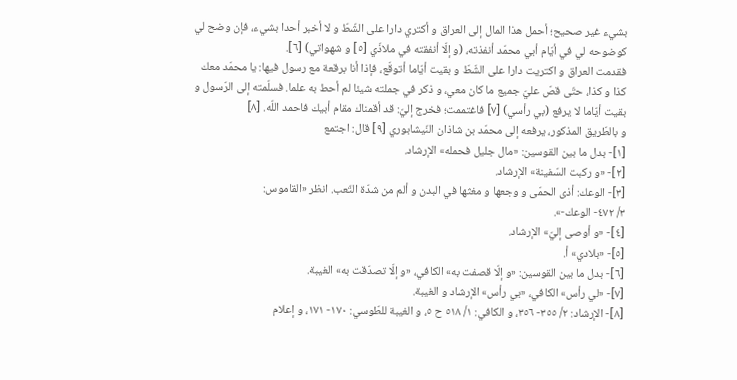بشيء غير صحيح؛ أحمل هذا المال إلى العراق و أكتري دارا على الشّطّ و لا أخبر أحدا بشيء، فإن وضح لي كوضوحه لي في أيّام أبي محمّد أنفذته، (و إلّا أنفقته في ملاذّي [٥] و شهواتي) [٦].
فقدمت العراق و اكتريت دارا على الشّطّ و بقيت أيّاما أتوقّع، فإذا أنا برقعة مع رسول فيها: يا محمّد معك كذا و كذا، حتّى قصّ عليّ جميع ما كان معي، و ذكر في جملته شيئا لم أحط به علما. فسلّمته إلى الرّسول و بقيت أيّاما لا يرفع (بي رأسي) [٧] فاغتممت؛ فخرج إليّ: قد أقمناك مقام أبيك فاحمد اللّه. [٨]
و بالطّريق المذكور، يرفعه إلى محمّد بن شاذان النّيشابوري [٩] قال: اجتمع
[١]- بدل ما بين القوسين: «مال جليل فحمله» الإرشاد.
[٢]- «و ركبت السّفينة» الإرشاد.
[٣]- الوعك: أذى الحمّى و وجعها و مغثها في البدن و ألم من شدّة التّعب. انظر «القاموس:
٣/ ٤٧٢- الوعك-».
[٤]- «و أوصى إليّ» الإرشاد.
[٥]- «بلادي» أ.
[٦]- بدل ما بين القوسين: «و إلّا قصفت به» الكافي، «و إلّا تصدّقت به» الغيبة.
[٧]- «لي رأس» الكافي، «بي رأس» الإرشاد و الغيبة.
[٨]- الإرشاد: ٢/ ٣٥٥- ٣٥٦، و الكافي: ١/ ٥١٨ ح ٥، و الغيبة للطّوسي: ١٧٠- ١٧١، و إعلام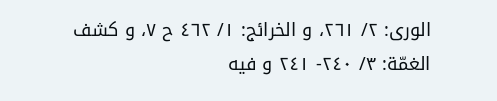الورى: ٢/ ٢٦١، و الخرائج: ١/ ٤٦٢ ح ٧، و كشف الغمّة: ٣/ ٢٤٠- ٢٤١ و فيه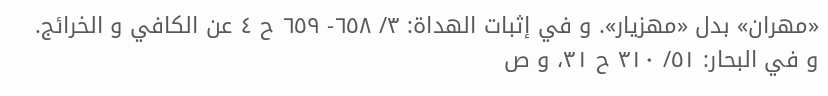«مهران» بدل «مهزيار». و في إثبات الهداة: ٣/ ٦٥٨- ٦٥٩ ح ٤ عن الكافي و الخرائج. و في البحار: ٥١/ ٣١٠ ح ٣١، و ص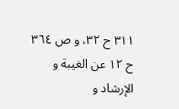٣١١ ح ٣٢، و ص ٣٦٤ ح ١٢ عن الغيبة و الإرشاد و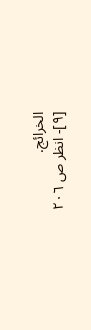الخرائج.
[٩]- انظر ص ٢٠٦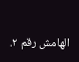الهامش رقم ٢.